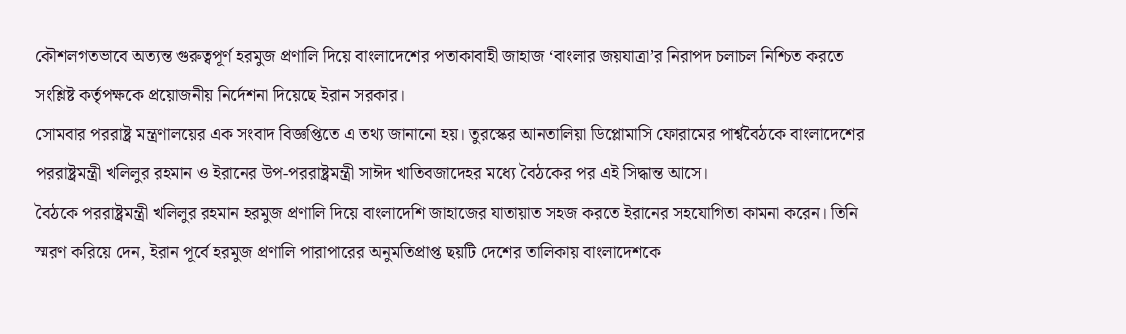কৌশলগতভাবে অত্যন্ত গুরুত্বপূর্ণ হরমুজ প্রণালি দিয়ে বাংলাদেশের পতাকাবাহী জাহাজ ‘বাংলার জয়যাত্রা’র নিরাপদ চলাচল নিশ্চিত করতে সংশ্লিষ্ট কর্তৃপক্ষকে প্রয়োজনীয় নির্দেশনা দিয়েছে ইরান সরকার।
সোমবার পররাষ্ট্র মন্ত্রণালয়ের এক সংবাদ বিজ্ঞপ্তিতে এ তথ্য জানানো হয়। তুরস্কের আনতালিয়া ডিপ্লোমাসি ফোরামের পার্শ্ববৈঠকে বাংলাদেশের পররাষ্ট্রমন্ত্রী খলিলুর রহমান ও ইরানের উপ-পররাষ্ট্রমন্ত্রী সাঈদ খাতিবজাদেহর মধ্যে বৈঠকের পর এই সিদ্ধান্ত আসে।
বৈঠকে পররাষ্ট্রমন্ত্রী খলিলুর রহমান হরমুজ প্রণালি দিয়ে বাংলাদেশি জাহাজের যাতায়াত সহজ করতে ইরানের সহযোগিতা কামনা করেন। তিনি স্মরণ করিয়ে দেন, ইরান পূর্বে হরমুজ প্রণালি পারাপারের অনুমতিপ্রাপ্ত ছয়টি দেশের তালিকায় বাংলাদেশকে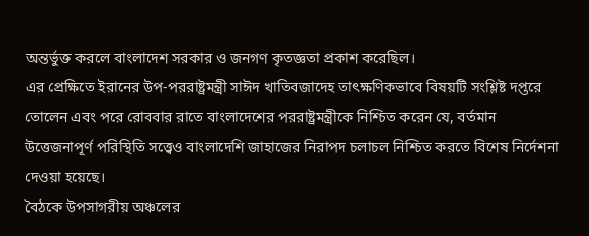অন্তর্ভুক্ত করলে বাংলাদেশ সরকার ও জনগণ কৃতজ্ঞতা প্রকাশ করেছিল।
এর প্রেক্ষিতে ইরানের উপ-পররাষ্ট্রমন্ত্রী সাঈদ খাতিবজাদেহ তাৎক্ষণিকভাবে বিষয়টি সংশ্লিষ্ট দপ্তরে তোলেন এবং পরে রোববার রাতে বাংলাদেশের পররাষ্ট্রমন্ত্রীকে নিশ্চিত করেন যে, বর্তমান উত্তেজনাপূর্ণ পরিস্থিতি সত্ত্বেও বাংলাদেশি জাহাজের নিরাপদ চলাচল নিশ্চিত করতে বিশেষ নির্দেশনা দেওয়া হয়েছে।
বৈঠকে উপসাগরীয় অঞ্চলের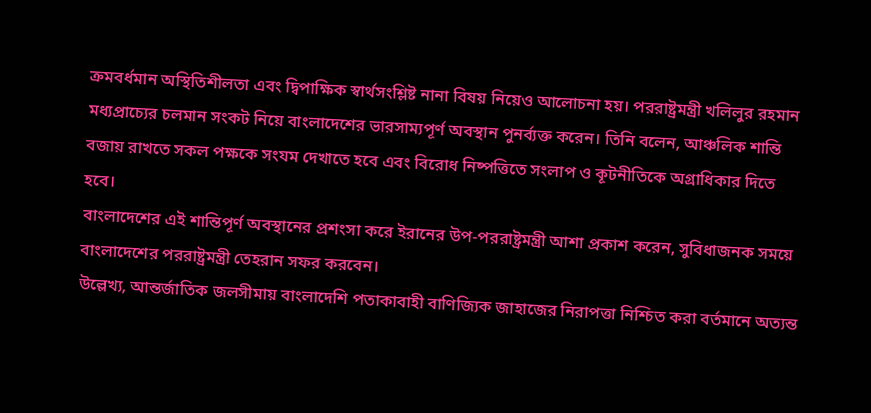ক্রমবর্ধমান অস্থিতিশীলতা এবং দ্বিপাক্ষিক স্বার্থসংশ্লিষ্ট নানা বিষয় নিয়েও আলোচনা হয়। পররাষ্ট্রমন্ত্রী খলিলুর রহমান মধ্যপ্রাচ্যের চলমান সংকট নিয়ে বাংলাদেশের ভারসাম্যপূর্ণ অবস্থান পুনর্ব্যক্ত করেন। তিনি বলেন, আঞ্চলিক শান্তি বজায় রাখতে সকল পক্ষকে সংযম দেখাতে হবে এবং বিরোধ নিষ্পত্তিতে সংলাপ ও কূটনীতিকে অগ্রাধিকার দিতে হবে।
বাংলাদেশের এই শান্তিপূর্ণ অবস্থানের প্রশংসা করে ইরানের উপ-পররাষ্ট্রমন্ত্রী আশা প্রকাশ করেন, সুবিধাজনক সময়ে বাংলাদেশের পররাষ্ট্রমন্ত্রী তেহরান সফর করবেন।
উল্লেখ্য, আন্তর্জাতিক জলসীমায় বাংলাদেশি পতাকাবাহী বাণিজ্যিক জাহাজের নিরাপত্তা নিশ্চিত করা বর্তমানে অত্যন্ত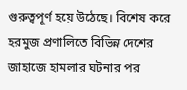গুরুত্বপূর্ণ হয়ে উঠেছে। বিশেষ করে হরমুজ প্রণালিতে বিভিন্ন দেশের জাহাজে হামলার ঘটনার পর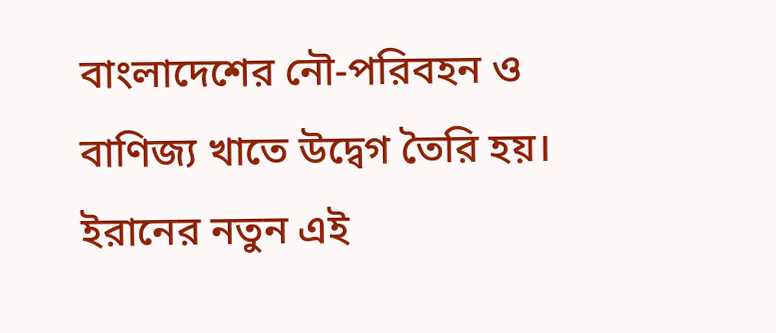বাংলাদেশের নৌ-পরিবহন ও বাণিজ্য খাতে উদ্বেগ তৈরি হয়।
ইরানের নতুন এই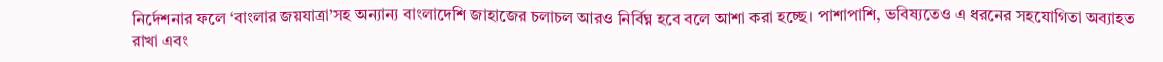নির্দেশনার ফলে ‘বাংলার জয়যাত্রা’সহ অন্যান্য বাংলাদেশি জাহাজের চলাচল আরও নির্বিঘ্ন হবে বলে আশা করা হচ্ছে। পাশাপাশি, ভবিষ্যতেও এ ধরনের সহযোগিতা অব্যাহত রাখা এবং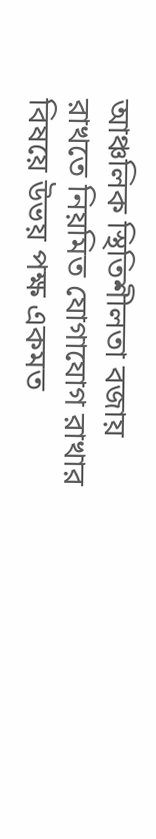আঞ্চলিক স্থিতিশীলতা বজায় রাখতে নিয়মিত যোগাযোগ রাখার বিষয়ে উভয় পক্ষ একমত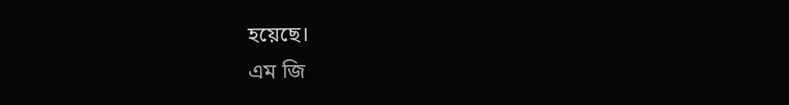হয়েছে।
এম জি